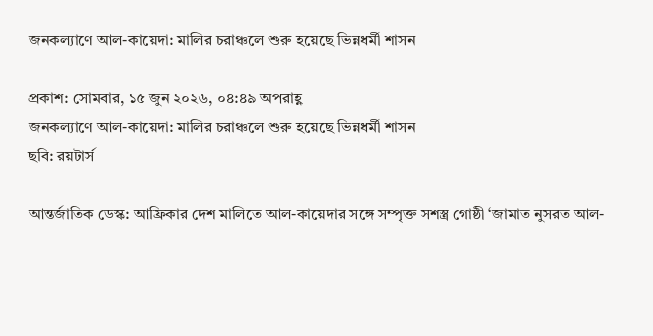জনকল্যাণে আল-কায়েদা: মালির চরাঞ্চলে শুরু হয়েছে ভিন্নধর্মী শাসন

প্রকাশ: সোমবার, ১৫ জুন ২০২৬, ০৪:৪৯ অপরাহ্ণ
জনকল্যাণে আল-কায়েদা: মালির চরাঞ্চলে শুরু হয়েছে ভিন্নধর্মী শাসন
ছবি: রয়টার্স

আন্তর্জাতিক ডেস্ক: আফ্রিকার দেশ মালিতে আল-কায়েদার সঙ্গে সম্পৃক্ত সশস্ত্র গোষ্ঠী ‘জামাত নুসরত আল-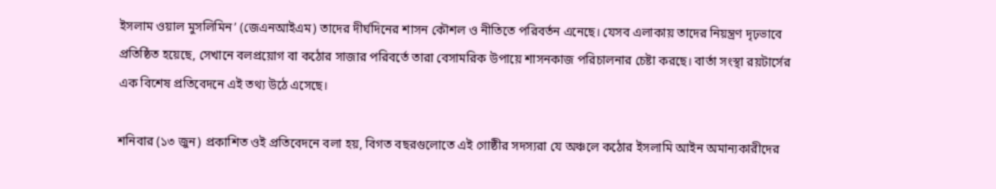ইসলাম ওয়াল মুসলিমিন’ (জেএনআইএম) তাদের দীর্ঘদিনের শাসন কৌশল ও নীতিতে পরিবর্তন এনেছে। যেসব এলাকায় তাদের নিয়ন্ত্রণ দৃঢ়ভাবে প্রতিষ্ঠিত হয়েছে, সেখানে বলপ্রয়োগ বা কঠোর সাজার পরিবর্তে তারা বেসামরিক উপায়ে শাসনকাজ পরিচালনার চেষ্টা করছে। বার্তা সংস্থা রয়টার্সের এক বিশেষ প্রতিবেদনে এই তথ্য উঠে এসেছে।

শনিবার (১৩ জুন) প্রকাশিত ওই প্রতিবেদনে বলা হয়, বিগত বছরগুলোতে এই গোষ্ঠীর সদস্যরা যে অঞ্চলে কঠোর ইসলামি আইন অমান্যকারীদের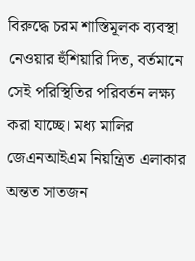বিরুদ্ধে চরম শাস্তিমূলক ব্যবস্থা নেওয়ার হুঁশিয়ারি দিত, বর্তমানে সেই পরিস্থিতির পরিবর্তন লক্ষ্য করা যাচ্ছে। মধ্য মালির জেএনআইএম নিয়ন্ত্রিত এলাকার অন্তত সাতজন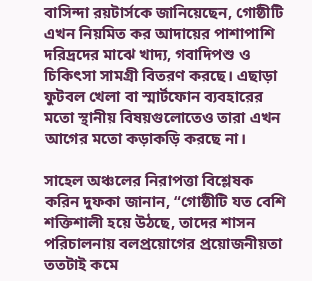বাসিন্দা রয়টার্সকে জানিয়েছেন, গোষ্ঠীটি এখন নিয়মিত কর আদায়ের পাশাপাশি দরিদ্রদের মাঝে খাদ্য, গবাদিপশু ও চিকিৎসা সামগ্রী বিতরণ করছে। এছাড়া ফুটবল খেলা বা স্মার্টফোন ব্যবহারের মতো স্থানীয় বিষয়গুলোতেও তারা এখন আগের মতো কড়াকড়ি করছে না।

সাহেল অঞ্চলের নিরাপত্তা বিশ্লেষক করিন দুফকা জানান, “গোষ্ঠীটি যত বেশি শক্তিশালী হয়ে উঠছে, তাদের শাসন পরিচালনায় বলপ্রয়োগের প্রয়োজনীয়তা ততটাই কমে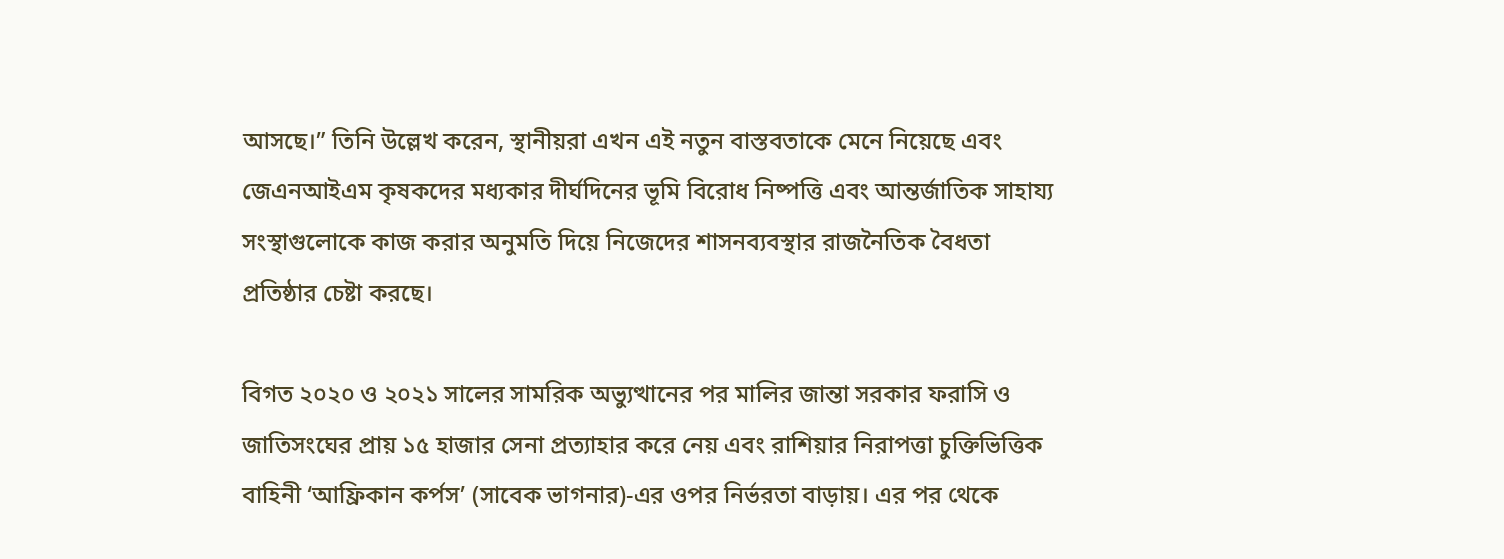আসছে।” তিনি উল্লেখ করেন, স্থানীয়রা এখন এই নতুন বাস্তবতাকে মেনে নিয়েছে এবং জেএনআইএম কৃষকদের মধ্যকার দীর্ঘদিনের ভূমি বিরোধ নিষ্পত্তি এবং আন্তর্জাতিক সাহায্য সংস্থাগুলোকে কাজ করার অনুমতি দিয়ে নিজেদের শাসনব্যবস্থার রাজনৈতিক বৈধতা প্রতিষ্ঠার চেষ্টা করছে।

বিগত ২০২০ ও ২০২১ সালের সামরিক অভ্যুত্থানের পর মালির জান্তা সরকার ফরাসি ও জাতিসংঘের প্রায় ১৫ হাজার সেনা প্রত্যাহার করে নেয় এবং রাশিয়ার নিরাপত্তা চুক্তিভিত্তিক বাহিনী ‘আফ্রিকান কর্পস’ (সাবেক ভাগনার)-এর ওপর নির্ভরতা বাড়ায়। এর পর থেকে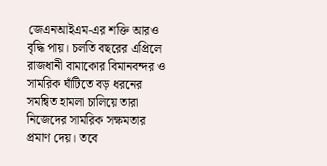জেএনআইএম-এর শক্তি আরও বৃদ্ধি পায়। চলতি বছরের এপ্রিলে রাজধানী বামাকোর বিমানবন্দর ও সামরিক ঘাঁটিতে বড় ধরনের সমন্বিত হামলা চালিয়ে তারা নিজেদের সামরিক সক্ষমতার প্রমাণ দেয়। তবে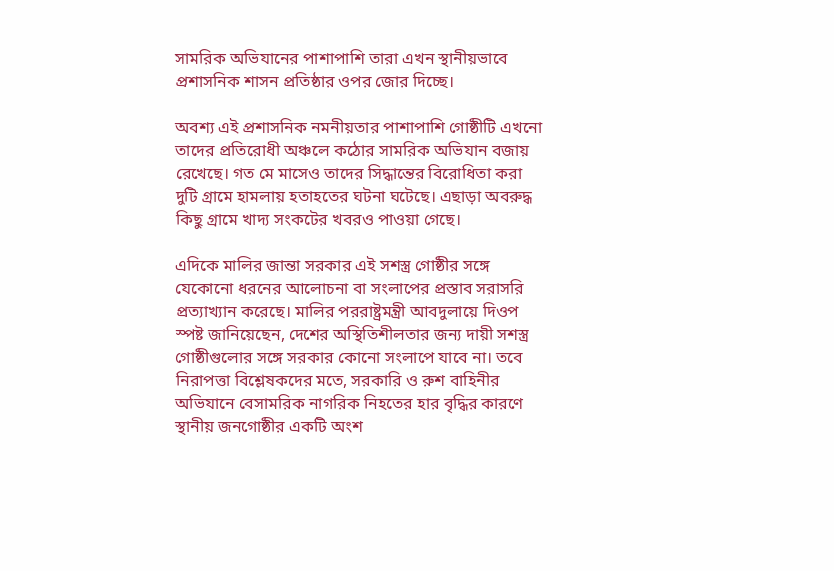সামরিক অভিযানের পাশাপাশি তারা এখন স্থানীয়ভাবে প্রশাসনিক শাসন প্রতিষ্ঠার ওপর জোর দিচ্ছে।

অবশ্য এই প্রশাসনিক নমনীয়তার পাশাপাশি গোষ্ঠীটি এখনো তাদের প্রতিরোধী অঞ্চলে কঠোর সামরিক অভিযান বজায় রেখেছে। গত মে মাসেও তাদের সিদ্ধান্তের বিরোধিতা করা দুটি গ্রামে হামলায় হতাহতের ঘটনা ঘটেছে। এছাড়া অবরুদ্ধ কিছু গ্রামে খাদ্য সংকটের খবরও পাওয়া গেছে।

এদিকে মালির জান্তা সরকার এই সশস্ত্র গোষ্ঠীর সঙ্গে যেকোনো ধরনের আলোচনা বা সংলাপের প্রস্তাব সরাসরি প্রত্যাখ্যান করেছে। মালির পররাষ্ট্রমন্ত্রী আবদুলায়ে দিওপ স্পষ্ট জানিয়েছেন, দেশের অস্থিতিশীলতার জন্য দায়ী সশস্ত্র গোষ্ঠীগুলোর সঙ্গে সরকার কোনো সংলাপে যাবে না। তবে নিরাপত্তা বিশ্লেষকদের মতে, সরকারি ও রুশ বাহিনীর অভিযানে বেসামরিক নাগরিক নিহতের হার বৃদ্ধির কারণে স্থানীয় জনগোষ্ঠীর একটি অংশ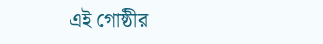এই গোষ্ঠীর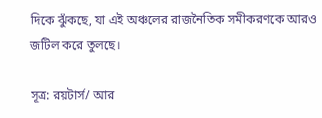দিকে ঝুঁকছে, যা এই অঞ্চলের রাজনৈতিক সমীকরণকে আরও জটিল করে তুলছে।

সূত্র: রয়টার্স/ আর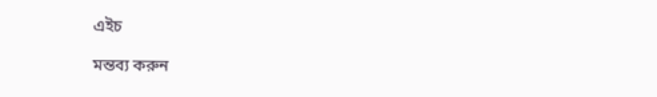এইচ

মন্তব্য করুন